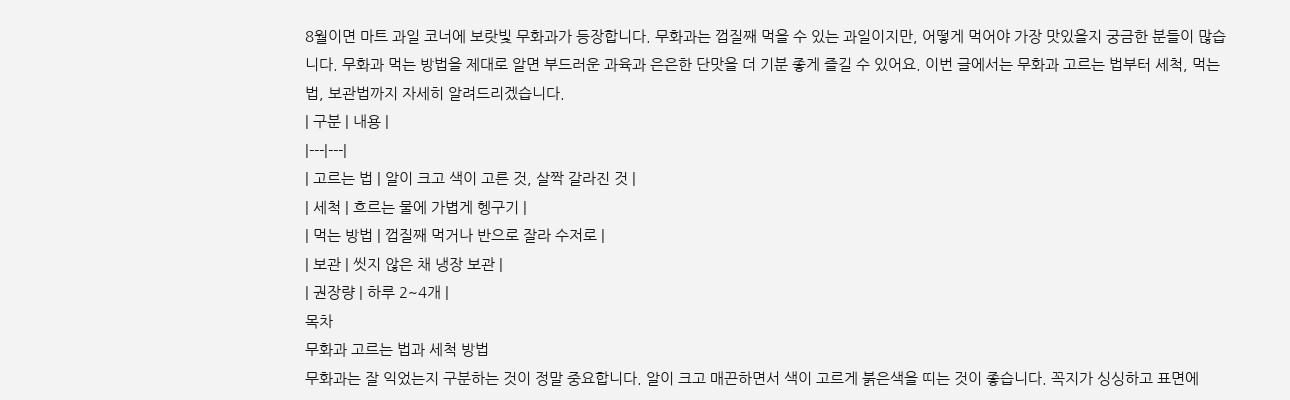8월이면 마트 과일 코너에 보랏빛 무화과가 등장합니다. 무화과는 껍질째 먹을 수 있는 과일이지만, 어떻게 먹어야 가장 맛있을지 궁금한 분들이 많습니다. 무화과 먹는 방법을 제대로 알면 부드러운 과육과 은은한 단맛을 더 기분 좋게 즐길 수 있어요. 이번 글에서는 무화과 고르는 법부터 세척, 먹는 법, 보관법까지 자세히 알려드리겠습니다.
| 구분 | 내용 |
|---|---|
| 고르는 법 | 알이 크고 색이 고른 것, 살짝 갈라진 것 |
| 세척 | 흐르는 물에 가볍게 헹구기 |
| 먹는 방법 | 껍질째 먹거나 반으로 잘라 수저로 |
| 보관 | 씻지 않은 채 냉장 보관 |
| 권장량 | 하루 2~4개 |
목차
무화과 고르는 법과 세척 방법
무화과는 잘 익었는지 구분하는 것이 정말 중요합니다. 알이 크고 매끈하면서 색이 고르게 붉은색을 띠는 것이 좋습니다. 꼭지가 싱싱하고 표면에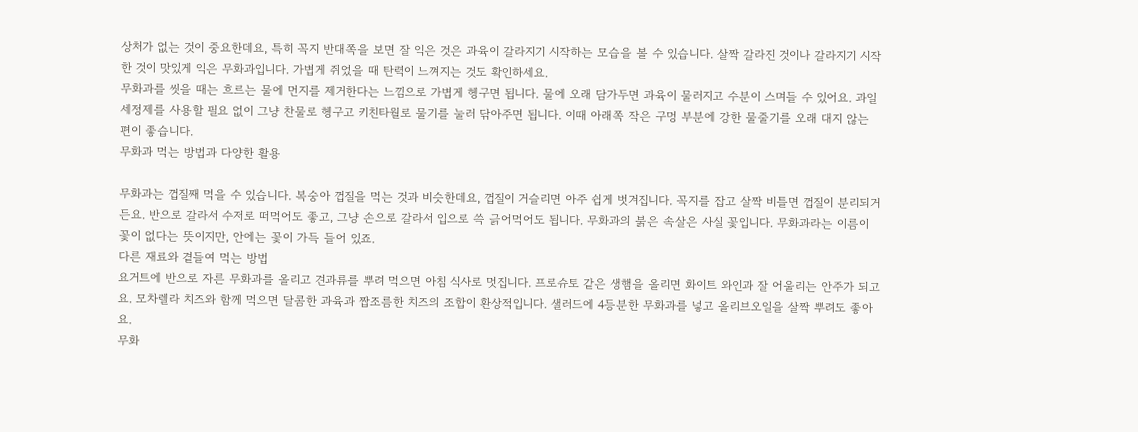상처가 없는 것이 중요한데요, 특히 꼭지 반대쪽을 보면 잘 익은 것은 과육이 갈라지기 시작하는 모습을 볼 수 있습니다. 살짝 갈라진 것이나 갈라지기 시작한 것이 맛있게 익은 무화과입니다. 가볍게 쥐었을 때 탄력이 느껴지는 것도 확인하세요.
무화과를 씻을 때는 흐르는 물에 먼지를 제거한다는 느낌으로 가볍게 헹구면 됩니다. 물에 오래 담가두면 과육이 물러지고 수분이 스며들 수 있어요. 과일 세정제를 사용할 필요 없이 그냥 찬물로 헹구고 키친타월로 물기를 눌러 닦아주면 됩니다. 이때 아래쪽 작은 구멍 부분에 강한 물줄기를 오래 대지 않는 편이 좋습니다.
무화과 먹는 방법과 다양한 활용

무화과는 껍질째 먹을 수 있습니다. 복숭아 껍질을 먹는 것과 비슷한데요, 껍질이 거슬리면 아주 쉽게 벗겨집니다. 꼭지를 잡고 살짝 비틀면 껍질이 분리되거든요. 반으로 갈라서 수저로 떠먹어도 좋고, 그냥 손으로 갈라서 입으로 쓱 긁어먹어도 됩니다. 무화과의 붉은 속살은 사실 꽃입니다. 무화과라는 이름이 꽃이 없다는 뜻이지만, 안에는 꽃이 가득 들어 있죠.
다른 재료와 곁들여 먹는 방법
요거트에 반으로 자른 무화과를 올리고 견과류를 뿌려 먹으면 아침 식사로 멋집니다. 프로슈토 같은 생햄을 올리면 화이트 와인과 잘 어울리는 안주가 되고요. 모차렐라 치즈와 함께 먹으면 달콤한 과육과 짭조름한 치즈의 조합이 환상적입니다. 샐러드에 4등분한 무화과를 넣고 올리브오일을 살짝 뿌려도 좋아요.
무화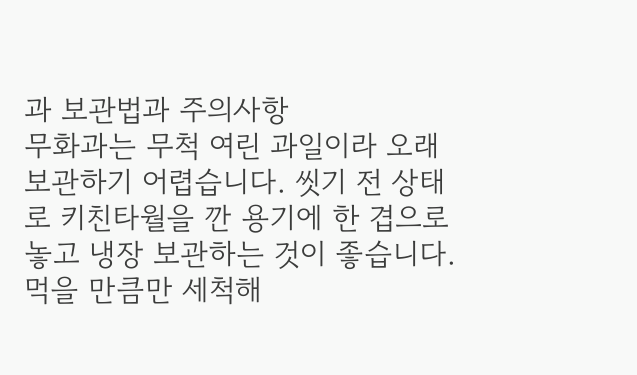과 보관법과 주의사항
무화과는 무척 여린 과일이라 오래 보관하기 어렵습니다. 씻기 전 상태로 키친타월을 깐 용기에 한 겹으로 놓고 냉장 보관하는 것이 좋습니다. 먹을 만큼만 세척해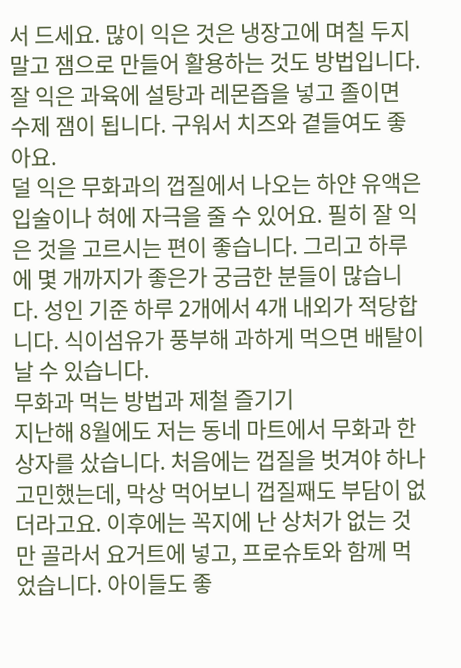서 드세요. 많이 익은 것은 냉장고에 며칠 두지 말고 잼으로 만들어 활용하는 것도 방법입니다. 잘 익은 과육에 설탕과 레몬즙을 넣고 졸이면 수제 잼이 됩니다. 구워서 치즈와 곁들여도 좋아요.
덜 익은 무화과의 껍질에서 나오는 하얀 유액은 입술이나 혀에 자극을 줄 수 있어요. 필히 잘 익은 것을 고르시는 편이 좋습니다. 그리고 하루에 몇 개까지가 좋은가 궁금한 분들이 많습니다. 성인 기준 하루 2개에서 4개 내외가 적당합니다. 식이섬유가 풍부해 과하게 먹으면 배탈이 날 수 있습니다.
무화과 먹는 방법과 제철 즐기기
지난해 8월에도 저는 동네 마트에서 무화과 한 상자를 샀습니다. 처음에는 껍질을 벗겨야 하나 고민했는데, 막상 먹어보니 껍질째도 부담이 없더라고요. 이후에는 꼭지에 난 상처가 없는 것만 골라서 요거트에 넣고, 프로슈토와 함께 먹었습니다. 아이들도 좋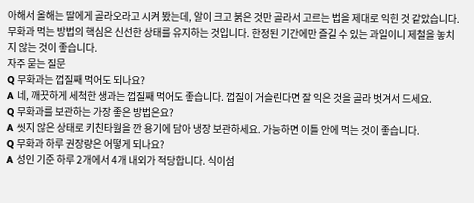아해서 올해는 딸에게 골라오라고 시켜 봤는데, 알이 크고 붉은 것만 골라서 고르는 법을 제대로 익힌 것 같았습니다. 무화과 먹는 방법의 핵심은 신선한 상태를 유지하는 것입니다. 한정된 기간에만 즐길 수 있는 과일이니 제철을 놓치지 않는 것이 좋습니다.
자주 묻는 질문
Q 무화과는 껍질째 먹어도 되나요?
A 네, 깨끗하게 세척한 생과는 껍질째 먹어도 좋습니다. 껍질이 거슬린다면 잘 익은 것을 골라 벗겨서 드세요.
Q 무화과를 보관하는 가장 좋은 방법은요?
A 씻지 않은 상태로 키친타월을 깐 용기에 담아 냉장 보관하세요. 가능하면 이틀 안에 먹는 것이 좋습니다.
Q 무화과 하루 권장량은 어떻게 되나요?
A 성인 기준 하루 2개에서 4개 내외가 적당합니다. 식이섬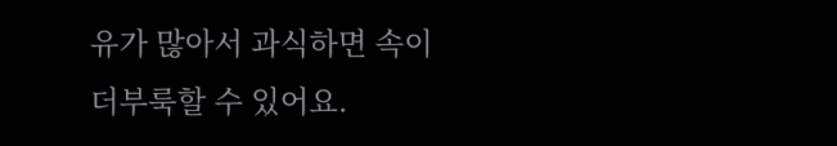유가 많아서 과식하면 속이 더부룩할 수 있어요.